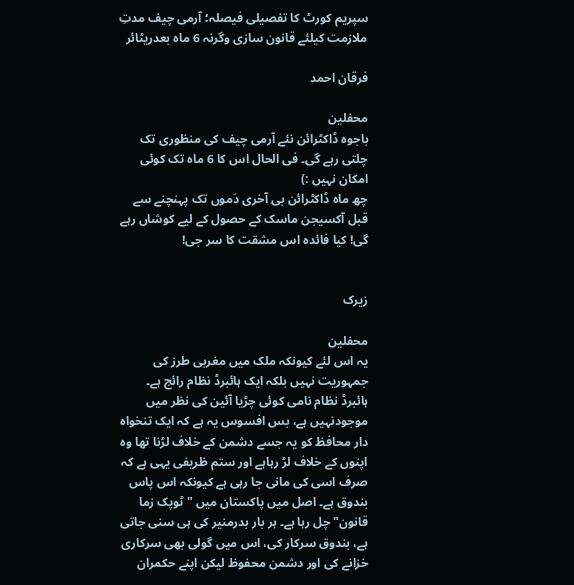سپریم کورٹ کا تفصیلی فیصلہ؛ آرمی چیف مدتِ ملازمت کیلئے قانون سازی وگرنہ 6 ماہ بعدریٹائر

فرقان احمد

محفلین
باجوہ ڈاکٹرائن نئے آرمی چیف کی منظوری تک چلتی رہے گی۔ فی الحال اس کا 6 ماہ تک کوئی امکان نہیں :)
چھ ماہ ڈاکٹرائن بی آخری دَموں تک پہنچنے سے قبل آکسیجن ماسک کے حصول کے لیے کوشاں رہے گی! کیا فائدہ اس مشقت کا سر جی!


زیرک

محفلین
یہ اس لئے کیونکہ ملک میں مغربی طرز کی جمہوریت نہیں بلکہ ایک ہائبرڈ نظام رائج ہے۔
ہائبرڈ نظام نامی کوئی چڑیا آئین کی نظر میں موجودنہیں ہے، بس افسوس یہ ہے کہ ایک تنخواہ دار محافظ کو یہ جسے دشمن کے خلاف لڑنا تھا وہ اپنوں کے خلاف لڑ رہاہے اور ستم ظریفی یہی ہے کہ صرف اسی کی مانی جا رہی ہے کیونکہ اس پاس بندوق ہے۔ اصل میں پاکستان میں "ٹوپک زما قانون" چل رہا ہے۔ ہر بار بدرمنیر کی ہی سنی جاتی ہے، بندوق سرکار کی، اس میں گولی بھی سرکاری خزانے کی اور دشمن محفوظ لیکن اپنے حکمران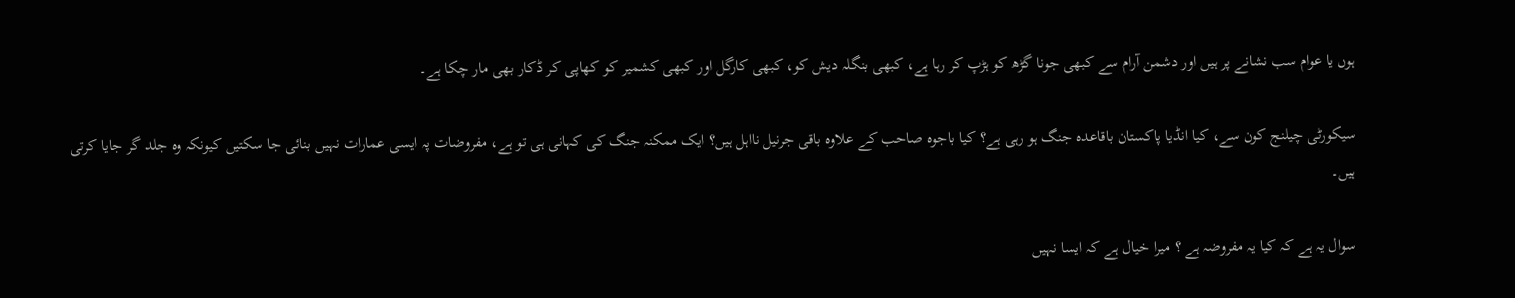ہوں یا عوام سب نشانے پر ہیں اور دشمن آرام سے کبھی جونا گڑھ کو ہڑپ کر رہا ہے، کبھی بنگلہ دیش کو، کبھی کارگل اور کبھی کشمیر کو کھاپی کر ڈکار بھی مار چکا ہے۔

سیکورٹی چیلنج کون سے، کیا انڈیا پاکستان باقاعدہ جنگ ہو رہی ہے؟ کیا باجوہ صاحب کے علاوہ باقی جرنیل نااہل ہیں؟ ایک ممکنہ جنگ کی کہانی ہی تو ہے، مفروضات پہ ایسی عمارات نہیں بنائی جا سکتیں کیونکہ وہ جلد گر جایا کرتی ہیں۔

سوال یہ ہے کہ کیا یہ مفروضہ ہے ؟ میرا خیال ہے کہ ایسا نہیں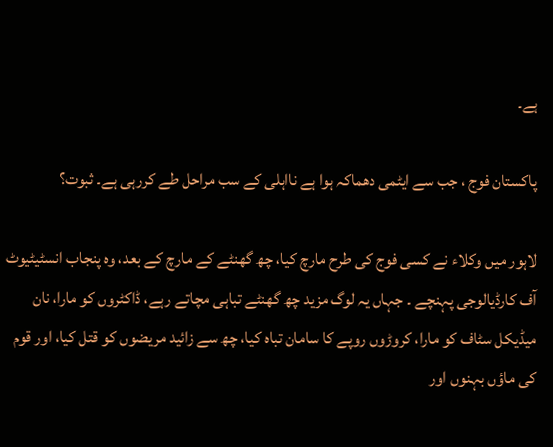ہے۔

پاکستان فوج ، جب سے ایٹمی دھماکہ ہوا ہے نااہلی کے سب مراحل طے کررہی ہے۔ ثبوت؟

لاہور میں وکلاء نے کسی فوج کی طرح مارچ کیا، چھ گھنٹے کے مارچ کے بعد، وہ پنجاب انسٹیٹیوٹ آف کارڈیالوجی پہنچے ۔ جہاں یہ لوگ مزید چھ گھنٹے تباہی مچاتے رہے، ڈاکٹروں کو مارا، نان میڈیکل سٹاف کو مارا، کروڑوں روپے کا سامان تباہ کیا، چھ سے زائید مریضوں کو قتل کیا، اور قوم کی ماؤں بہنوں اور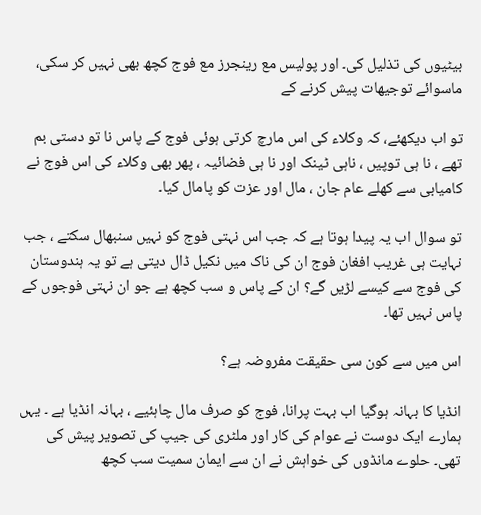بیٹیوں کی تذلیل کی۔ اور پولیس مع رینجرز مع فوج کچھ بھی نہیں کر سکی، ماسوائے توجیھات پیش کرنے کے

تو اب دیکھئے، کہ وکلاء کی اس مارچ کرتی ہوئی فوج کے پاس نا تو دستی بم تھے ، نا ہی توپیں ، ناہی ٹینک اور نا ہی فضائیہ ، پھر بھی وکلاء کی اس فوج نے کامیابی سے کھلے عام جان ، مال اور عزت کو پامال کیا۔

تو سوال اب یہ پیدا ہوتا ہے کہ جب اس نہتی فوج کو نہیں سنبھال سکتے ، جب نہایت ہی غریب افغان فوج ان کی ناک میں نکیل ڈال دیتی ہے تو یہ ہندوستان کی فوج سے کیسے لڑیں گے؟ ان کے پاس و سب کچھ ہے جو ان نہتی فوجوں کے پاس نہیں تھا۔

اس میں سے کون سی حقیقت مفروضہ ہے؟

انڈیا کا بہانہ ہوگیا اب بہت پرانا، فوج کو صرف مال چاہئیے ، بہانہ انڈیا ہے ۔ یہں ہمارے ایک دوست نے عوام کی کار اور ملٹری کی جیپ کی تصویر پیش کی تھی۔ حلوے مانڈوں کی خواہش نے ان سے ایمان سمیت سب کچھ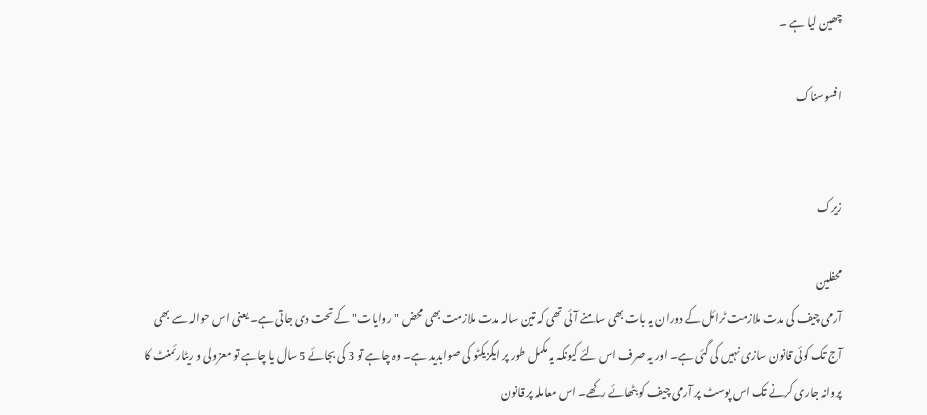چھین لیا ہے ۔

افسوسناک


زیرک

محفلین
آرمی چیف کی مدت ملازمت ٹرائل کے دوران یہ بات بھی سامنے آئی تھی کہ تین سالہ مدت ملازمت بھی محض "روایات" کے تحت دی جاتی ہے۔ یعنی اس حوالہ سے بھی آج تک کوئی قانون سازی نہیں کی گئی ہے۔ اور یہ صرف اس لئے کیونکہ یہ مکمل طور پر ایگزیکٹو کی صوابدید ہے۔ وہ چاہے تو 3 کی بجائے 5 سال یا چاہے تو معزولی و ریٹارئمنٹ کا پروانہ جاری کرنے تک اس پوسٹ پر آرمی چیف کو بٹھائے رکھے۔ اس معاملہ پر قانون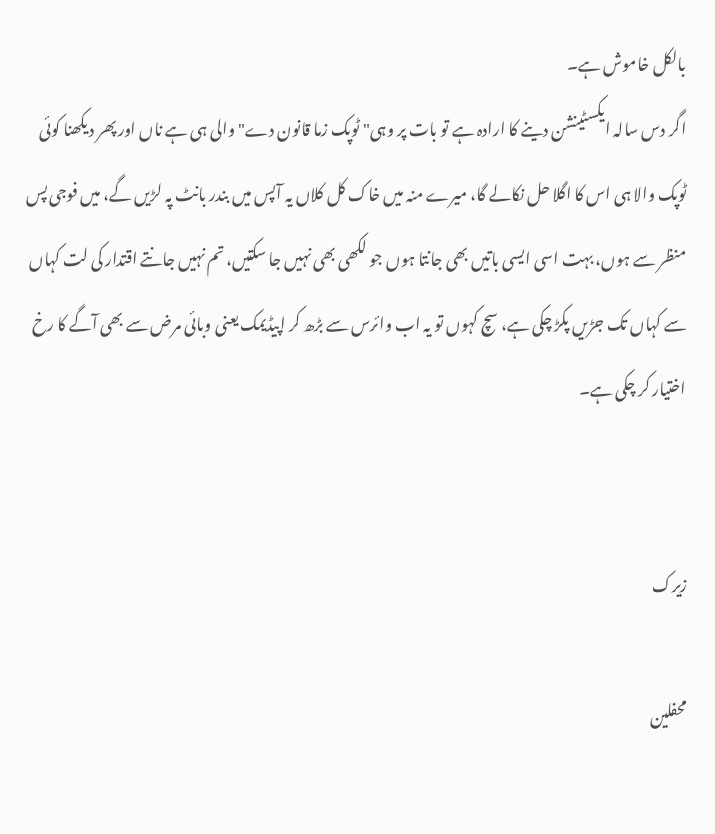بالکل خاموش ہے۔
اگر دس سالہ ایکسٹینشن دینے کا ارادہ ہے تو بات پر وہی" ٹوپک زما قانون دے" والی ہی ہے ناں اور پھر دیکھنا کوئی ٹوپک والا ہی اس کا اگلا حل نکالے گا، میرے منہ میں خاک کل کلاں یہ آپس میں بندر بانٹ پہ لڑیں گے، میں فوجی پس منظر سے ہوں، بہت اسی ایسی باتیں بھی جانتا ہوں جو لکھی بھی نہیں جا سکتیں، تم نہیں جانتے اقتدار کی لت کہاں سے کہاں تک جڑیں پکڑ چکی ہے، سچ کہوں تو یہ اب وائرس سے بڑھ کر اپیڈیمک یعنی وبائی مرض سے بھی آگے کا رخ اختیار کر چکی ہے۔


زیرک

محفلین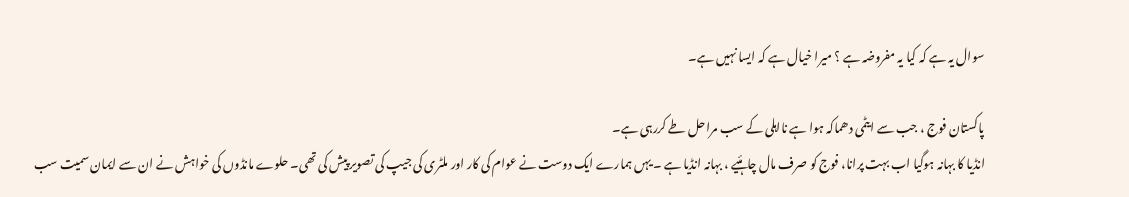سوال یہ ہے کہ کیا یہ مفروضہ ہے ؟ میرا خیال ہے کہ ایسا نہیں ہے۔

پاکستان فوج ، جب سے ایٹمی دھماکہ ہوا ہے نااہلی کے سب مراحل طے کررہی ہے۔
انڈیا کا بہانہ ہوگیا اب بہت پرانا، فوج کو صرف مال چاہئیے ، بہانہ انڈیا ہے ۔ یہں ہمارے ایک دوست نے عوام کی کار اور ملٹری کی جیپ کی تصویر پیش کی تھی۔ حلوے مانڈوں کی خواہش نے ان سے ایمان سمیت سب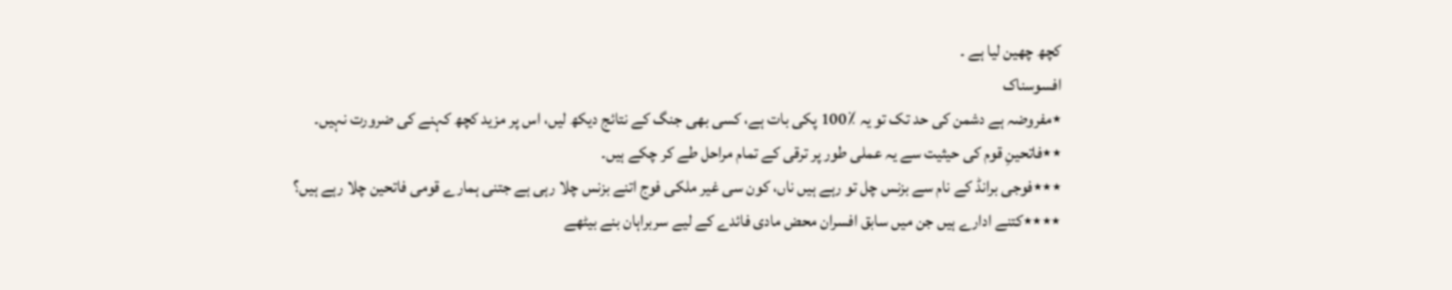کچھ چھین لیا ہے ۔
افسوسناک
٭مفروضہ ہے دشمن کی حد تک تو یہ ٪100 پکی بات ہے، کسی بھی جنگ کے نتائج دیکھ لیں، اس پر مزید کچھ کہنے کی ضرورت نہیں۔
٭٭فاتحینِ قوم کی حیثیت سے یہ عملی طور پر ترقی کے تمام مراحل طے کر چکے ہیں۔
٭٭٭فوجی برانڈ کے نام سے بزنس چل تو رہے ہیں ناں، کون سی غیر ملکی فوج اتنے بزنس چلا رہی ہے جتنی ہمارے قومی فاتحین چلا رہے ہیں؟
٭٭٭٭کتنے ادارے ہیں جن میں سابق افسران محض مادی فائدے کے لیے سربراہان بنے بیٹھے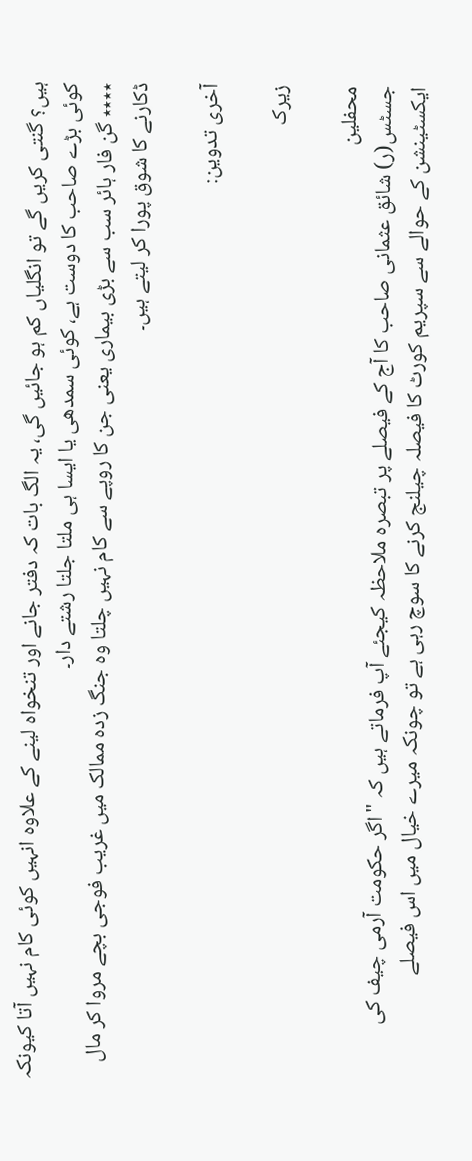ہیں؟ گنتی کریں گے تو انگلیاں کم ہو جائیں گی، یہ الگ بات کہ دفتر جانے اور تنخواہ لینے کے علاوہ انہیں کوئی کام نہیں آتا کیونکہ کوئی بڑے صاحب کا دوست ہے، کوئی سمدھی یا ایسا ہی ملتا جلتا رشتے دار۔
٭٭٭٭ گن فار ہائر سب سے بڑی بیماری یعنی جن کا روپے سے کام نہیں چلتا وہ جنگ زدہ ممالک میں غریب فوجی بچے مروا کر مال ڈکارنے کا شوق پورا کر لیتے ہیں۔

آخری تدوین:

زیرک

محفلین
جسٹس(ر) شائق عثمانی صاحب کا آج کے فیصلے پر تبصرہ ملاحظہ کیجئے آپ فرماتے ہیں کہ "اگر حکومت آرمی چیف کی ایکسٹینشن کے حوالے سے سپریم کورٹ کا فیصلہ چیلنج کرنے کا سوچ رہی ہے تو چونکہ میرے خیال میں اس فیصلے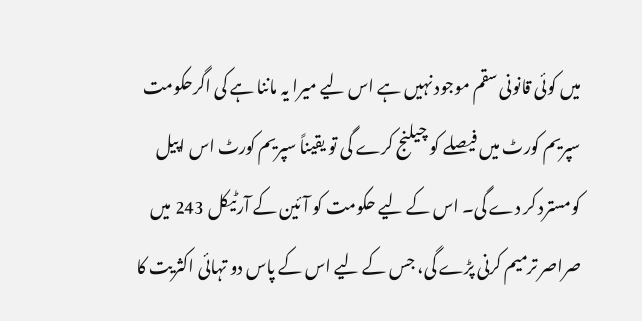میں کوئی قانونی سقم موجود نہیں ہے اس لیے میرا یہ ماننا ہے کی اگرحکومت سپریم کورٹ میں فیصلے کو چیلنج کرے گی تو یقیناً سپریم کورٹ اس اپیل کومسترد کر دے گی۔ اس کے لیے حکومت کو آئین کے آرٹیکل 243 میں صراصر ترمیم کرنی پڑے گی، جس کے لیے اس کے پاس دو تہائی اکثریت کا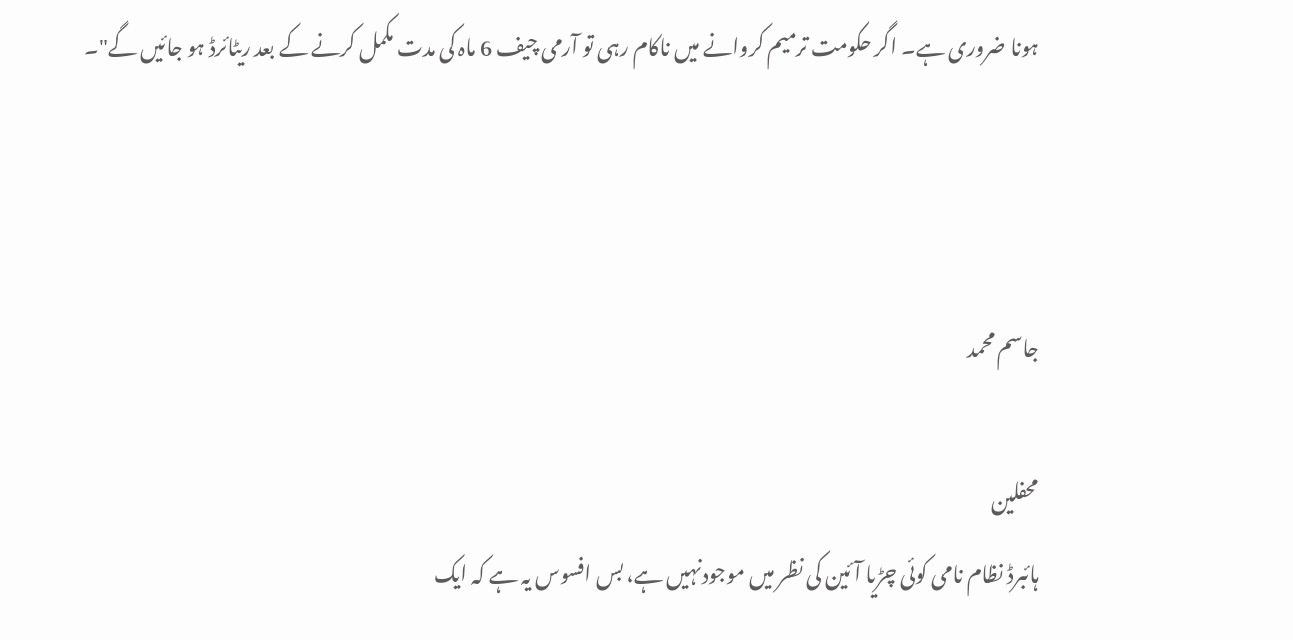ہونا ضروری ہے۔ اگر حکومت ترمیم کروانے میں ناکام رہی تو آرمی چیف 6 ماہ کی مدت مکمل کرنے کے بعد ریٹائرڈ ہو جائیں گے"۔



جاسم محمد

محفلین
ہائبرڈ نظام نامی کوئی چڑیا آئین کی نظر میں موجودنہیں ہے، بس افسوس یہ ہے کہ ایک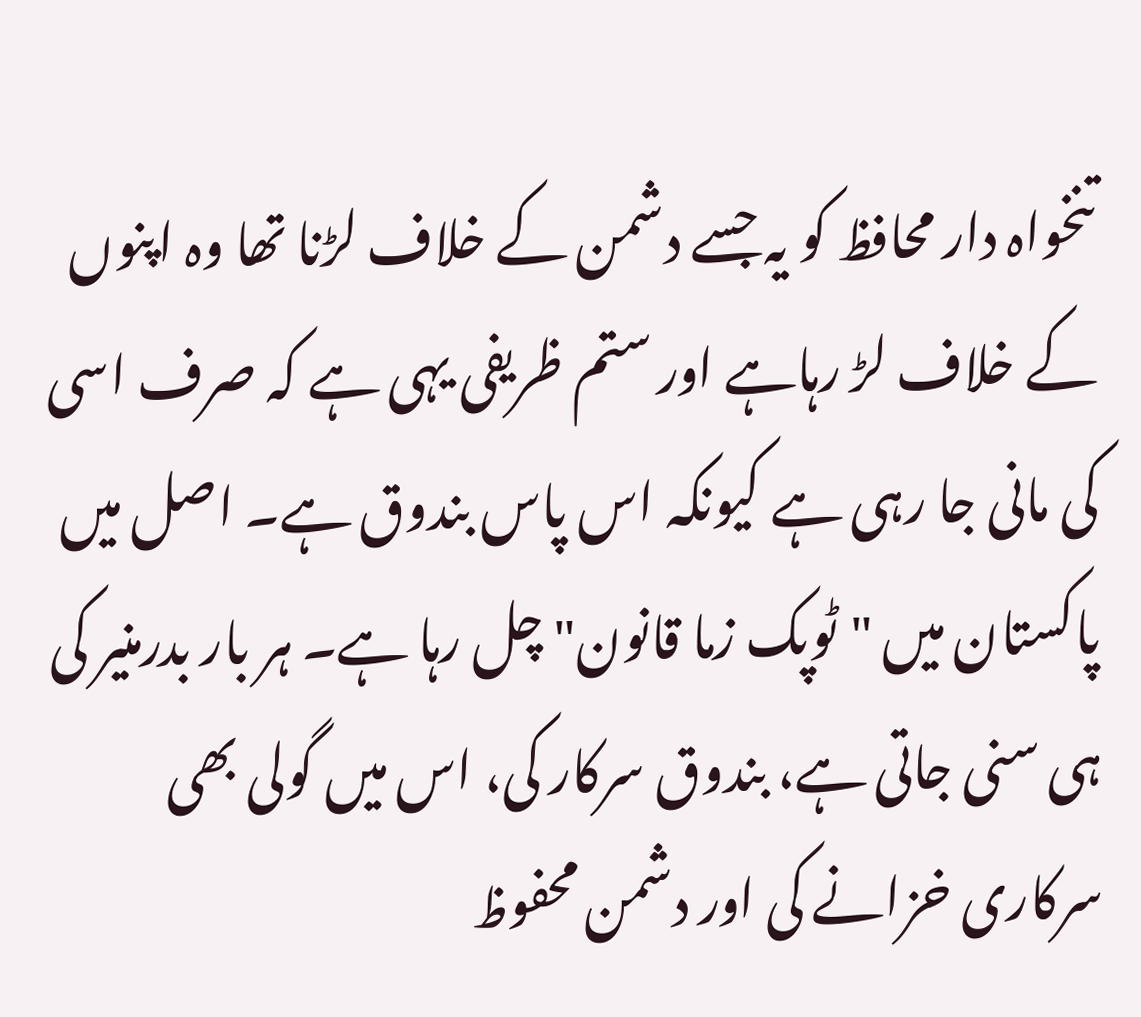تنخواہ دار محافظ کو یہ جسے دشمن کے خلاف لڑنا تھا وہ اپنوں کے خلاف لڑ رہاہے اور ستم ظریفی یہی ہے کہ صرف اسی کی مانی جا رہی ہے کیونکہ اس پاس بندوق ہے۔ اصل میں پاکستان میں "ٹوپک زما قانون" چل رہا ہے۔ ہر بار بدرمنیر کی ہی سنی جاتی ہے، بندوق سرکار کی، اس میں گولی بھی سرکاری خزانے کی اور دشمن محفوظ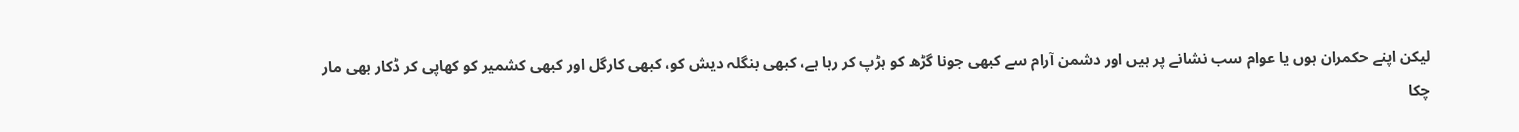لیکن اپنے حکمران ہوں یا عوام سب نشانے پر ہیں اور دشمن آرام سے کبھی جونا گڑھ کو ہڑپ کر رہا ہے، کبھی بنگلہ دیش کو، کبھی کارگل اور کبھی کشمیر کو کھاپی کر ڈکار بھی مار چکا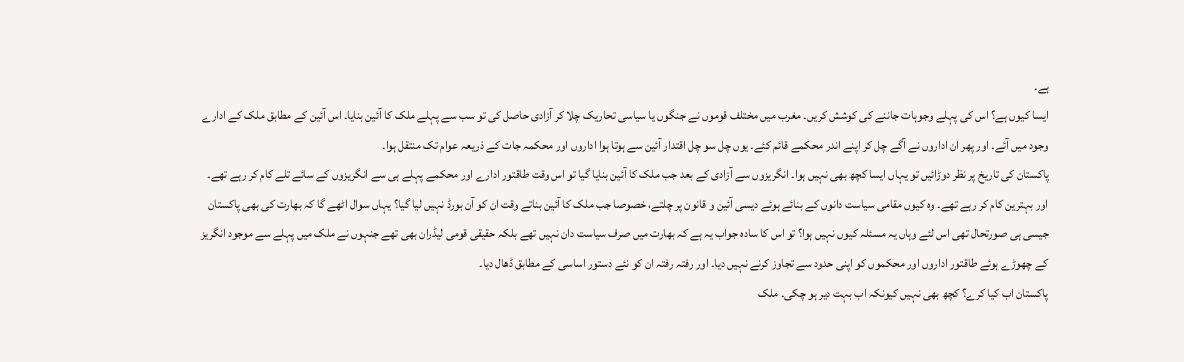ہے۔
ایسا کیوں ہے؟ اس کی پہلے وجوہات جاننے کی کوشش کریں۔ مغرب میں مختلف قوموں نے جنگوں یا سیاسی تحاریک چلا کر آزادی حاصل کی تو سب سے پہلے ملک کا آئین بنایا۔ اس آئین کے مطابق ملک کے ادارے وجود میں آئے۔ اور پھر ان اداروں نے آگے چل کر اپنے اندر محکمے قائم کئے۔ یوں چل سو چل اقتدار آئین سے ہوتا ہوا اداروں اور محکمہ جات کے ذریعہ عوام تک منتقل ہوا۔
پاکستان کی تاریخ پر نظر دوڑائیں تو یہاں ایسا کچھ بھی نہیں ہوا۔ انگریزوں سے آزادی کے بعد جب ملک کا آئین بنایا گیا تو اس وقت طاقتور ادارے اور محکمے پہلے ہی سے انگریزوں کے سائے تلے کام کر رہے تھے۔ اور بہترین کام کر رہے تھے۔ وہ کیوں مقامی سیاست دانوں کے بنائے ہوئے دیسی آئین و قانون پر چلتے، خصوصا جب ملک کا آئین بناتے وقت ان کو آن بورڈ نہیں لیا گیا؟ یہاں سوال اٹھے گا کہ بھارت کی بھی پاکستان جیسی ہی صورتحال تھی اس لئے وہاں یہ مسئلہ کیوں نہیں ہوا؟ تو اس کا سادہ جواب یہ ہے کہ بھارت میں صرف سیاست دان نہیں تھے بلکہ حقیقی قومی لیڈران بھی تھے جنہوں نے ملک میں پہلے سے موجود انگریز کے چھوڑے ہوئے طاقتور اداروں اور محکموں کو اپنی حدود سے تجاوز کرنے نہیں دیا۔ اور رفتہ رفتہ ان کو نئے دستور اساسی کے مطابق ڈھال دیا۔
پاکستان اب کیا کرے؟ کچھ بھی نہیں کیونکہ اب بہت دیر ہو چکی۔ ملک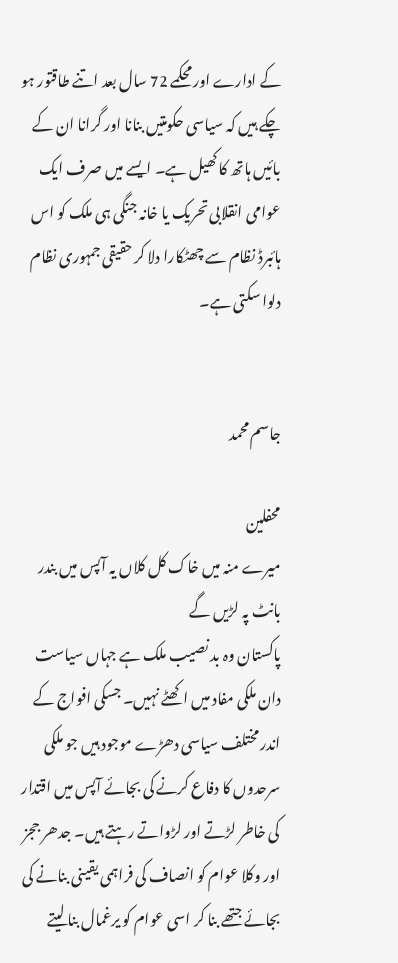کے ادارے اور محکمے 72 سال بعد اتنے طاقتور ہو چکے ہیں کہ سیاسی حکومتیں بنانا اور گرانا ان کے بائیں ہاتھ کا کھیل ہے۔ ایسے میں صرف ایک عوامی انقلابی تحریک یا خانہ جنگی ہی ملک کو اس ہائبرڈ نظام سے چھٹکارا دلا کر حقیقی جمہوری نظام دلوا سکتی ہے۔


جاسم محمد

محفلین
میرے منہ میں خاک کل کلاں یہ آپس میں بندر بانٹ پہ لڑیں گے
پاکستان وہ بد نصیب ملک ہے جہاں سیاست دان ملکی مفاد میں اکھٹے نہیں۔ جسکی افواج کے اندر مختلف سیاسی دھڑے موجود ہیں جو ملکی سرحدوں کا دفاع کرنے کی بجائے آپس میں اقتدار کی خاطر لڑتے اور لڑواتے رہتے ہیں۔ جدھر ججز اور وکلا عوام کو انصاف کی فراہمی یقینی بنانے کی بجائے جتھے بنا کر اسی عوام کو یرغمال بنا لیتے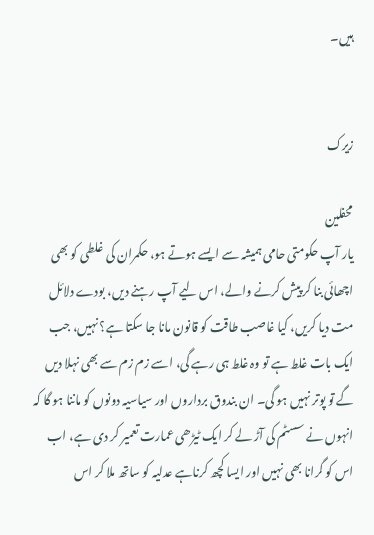ہیں۔


زیرک

محفلین
یار آپ حکومتی حامی ہمیشہ سے ایسے ہوتے ہو، حکمران کی غلطی کو بھی اچھائی بنا کر پیش کرنے والے، اس لیے آپ رہنے دیں، بودے دلائل مت دیا کریں، کیا غاصب طاقت کو قانون مانا جا سکتا ہے؟ نہیں، جب ایک بات غلط ہے تو وہ غلط ہی رہے گی، اسے زم زم سے بھی نہلا دیں گے تو پوتر نہیں ہو گی۔ ان بندوق برداروں اور سیاسیہ دونوں کو ماننا ہو گا کہ انہوں نے سسٹم کی آڑ لے کر ایک ٹیڑھی عمارت تعمیر کر دی ہے، اب اس کو گرانا بھی نہیں اور ایسا کچھ کرناہے عدلیہ کو ساتھ ملا کر اس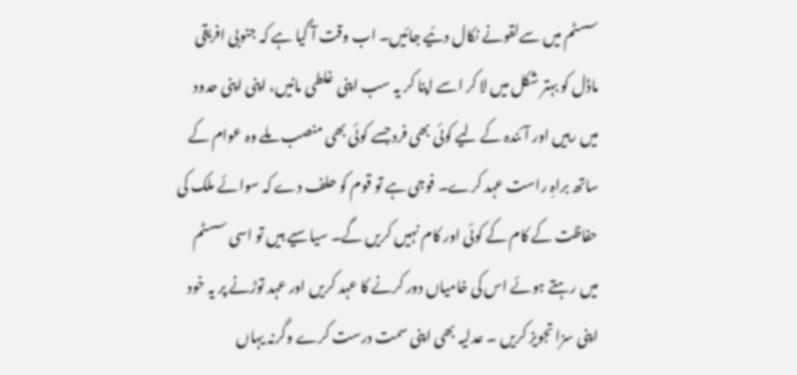سسٹم میں سےلقونے نکال دئیے جائیں۔ اب وقت آ گیا ہے کہ جنوبی افریقی ماڈل کو بہتر شکل میں لا کر اسے اپنا کر یہ سب اپنی غلطی مانیں، اپنی اپنی حدود میں رہیں اور آئندہ کے لیے کوئی بھی فرد جسے کوئی بھی منصب ملے وہ عوام کے ساتھ براہِ راست عہد کرے۔ فوجی ہے تو قوم کو حلف دے کہ سوائے ملک کی حفاظت کے کام کے کوئی اور کام نہیں کریں گے۔ سیاسیے ہیں تو اسی سسٹم میں رہتے ہوئے اس کی خامیاں دور کرنے کا عہد کریں اور عہد توڑنے پر یہ خود اپنی سزا تجویز کریں ۔ عدلیہ بھی اپنی سمت درست کرے وگرنہ یہاں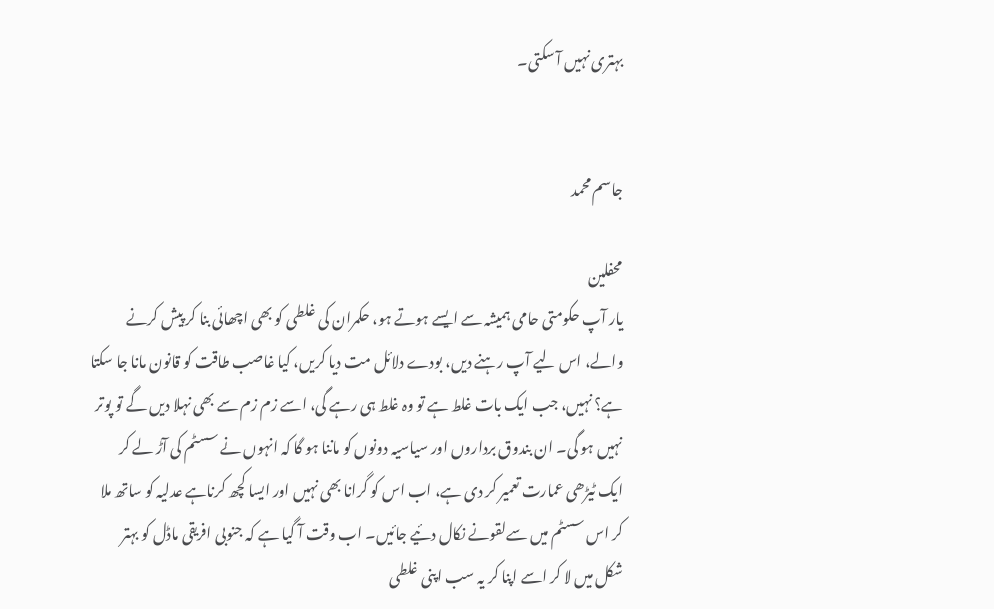بہتری نہیں آ سکتی۔


جاسم محمد

محفلین
یار آپ حکومتی حامی ہمیشہ سے ایسے ہوتے ہو، حکمران کی غلطی کو بھی اچھائی بنا کر پیش کرنے والے، اس لیے آپ رہنے دیں، بودے دلائل مت دیا کریں، کیا غاصب طاقت کو قانون مانا جا سکتا ہے؟ نہیں، جب ایک بات غلط ہے تو وہ غلط ہی رہے گی، اسے زم زم سے بھی نہلا دیں گے تو پوتر نہیں ہو گی۔ ان بندوق برداروں اور سیاسیہ دونوں کو ماننا ہو گا کہ انہوں نے سسٹم کی آڑ لے کر ایک ٹیڑھی عمارت تعمیر کر دی ہے، اب اس کو گرانا بھی نہیں اور ایسا کچھ کرناہے عدلیہ کو ساتھ ملا کر اس سسٹم میں سےلقونے نکال دئیے جائیں۔ اب وقت آ گیا ہے کہ جنوبی افریقی ماڈل کو بہتر شکل میں لا کر اسے اپنا کر یہ سب اپنی غلطی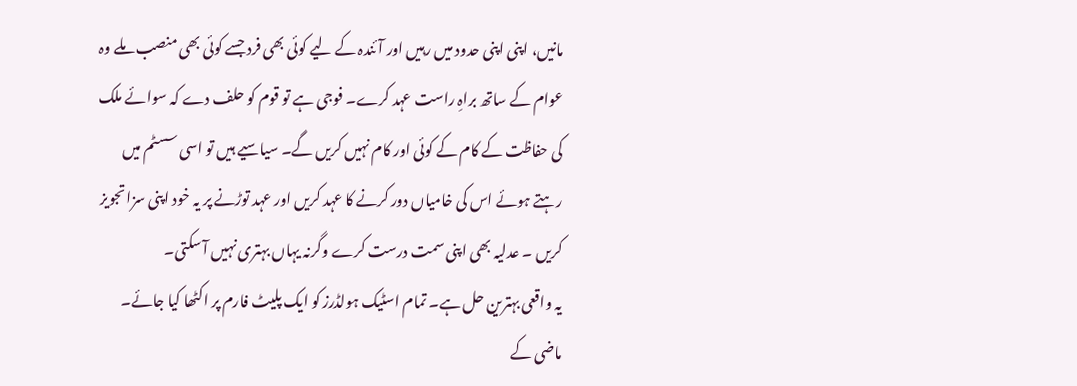مانیں، اپنی اپنی حدود میں رہیں اور آئندہ کے لیے کوئی بھی فرد جسے کوئی بھی منصب ملے وہ عوام کے ساتھ براہِ راست عہد کرے۔ فوجی ہے تو قوم کو حلف دے کہ سوائے ملک کی حفاظت کے کام کے کوئی اور کام نہیں کریں گے۔ سیاسیے ہیں تو اسی سسٹم میں رہتے ہوئے اس کی خامیاں دور کرنے کا عہد کریں اور عہد توڑنے پر یہ خود اپنی سزا تجویز کریں ۔ عدلیہ بھی اپنی سمت درست کرے وگرنہ یہاں بہتری نہیں آ سکتی۔
یہ واقعی بہترین حل ہے۔ تمام اسٹیک ہولڈرز کو ایک پلیٹ فارم پر اکٹھا کیا جائے۔ ماضی کے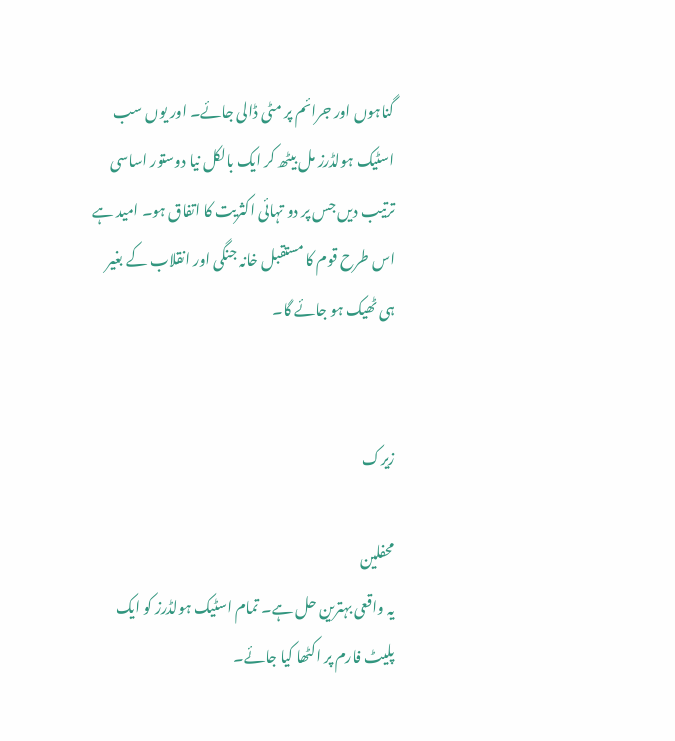گناہوں اور جرائم پر مٹی ڈالی جائے۔ اور یوں سب اسٹیک ہولڈرز مل بیٹھ کر ایک بالکل نیا دوستور اساسی ترتیب دیں جس پر دو تہائی اکثریت کا اتفاق ہو۔ امید ہے اس طرح قوم کا مستقبل خانہ جنگی اور انقلاب کے بغیر ہی ٹھیک ہو جائے گا۔


زیرک

محفلین
یہ واقعی بہترین حل ہے۔ تمام اسٹیک ہولڈرز کو ایک پلیٹ فارم پر اکٹھا کیا جائے۔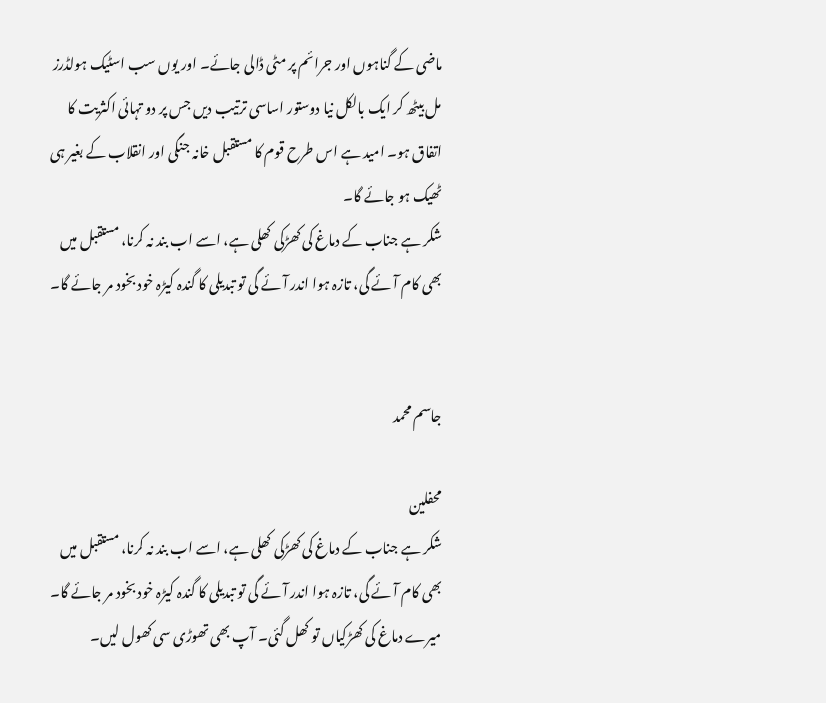ماضی کے گناہوں اور جرائم پر مٹی ڈالی جائے۔ اور یوں سب اسٹیک ہولڈرز مل بیٹھ کر ایک بالکل نیا دوستور اساسی ترتیب دیں جس پر دو تہائی اکثریت کا اتفاق ہو۔ امید ہے اس طرح قوم کا مستقبل خانہ جنگی اور انقلاب کے بغیر ہی ٹھیک ہو جائے گا۔
شکر ہے جناب کے دماغ کی کھڑکی کھلی ہے، اسے اب بند نہ کرنا، مستقبل میں بھی کام آئے گی، تازہ ہوا اندر آئے گی تو تبدیلی کا گندہ کیڑہ خود بخود مر جائے گا۔


جاسم محمد

محفلین
شکر ہے جناب کے دماغ کی کھڑکی کھلی ہے، اسے اب بند نہ کرنا، مستقبل میں بھی کام آئے گی، تازہ ہوا اندر آئے گی تو تبدیلی کا گندہ کیڑہ خود بخود مر جائے گا۔
میرے دماغ کی کھڑکیاں تو کھل گئی۔ آپ بھی تھوڑی سی کھول لیں۔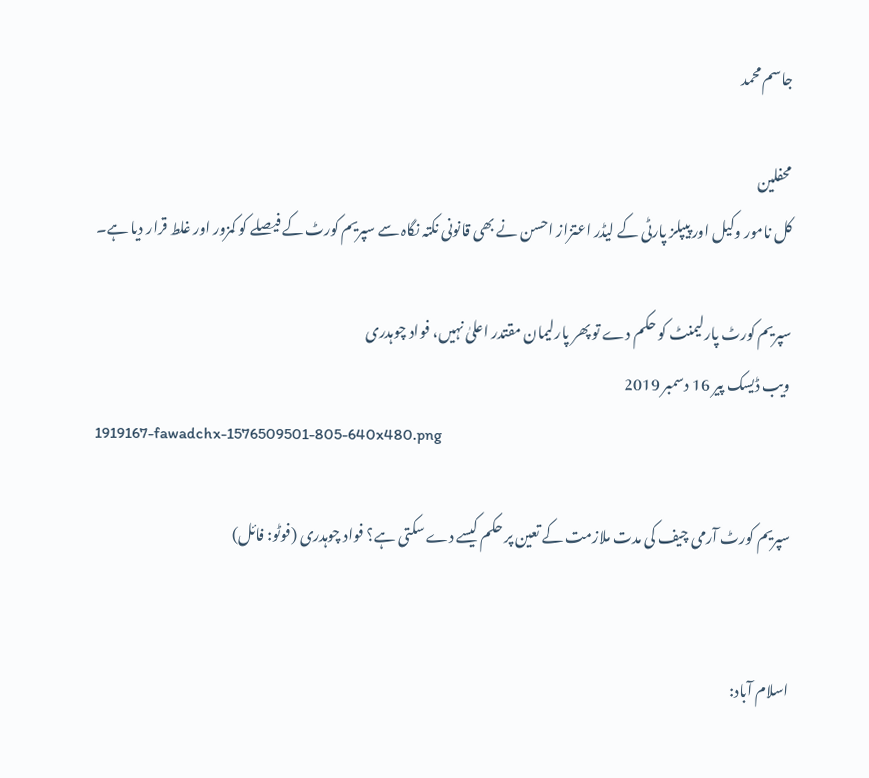جاسم محمد

محفلین
کل نامور وکیل اور پیپلز پارٹی کے لیڈر اعتزاز احسن نے بھی قانونی نکتہ نگاہ سے سپریم کورٹ کے فیصلے کو کمزور اور غلط قرار دیا ہے۔

سپریم کورٹ پارلیمنٹ کو حکم دے تو پھر پارلیمان مقتدر اعلیٰ نہیں، فواد چوہدری
ویب ڈیسک پير 16 دسمبر 2019
1919167-fawadchx-1576509501-805-640x480.png

سپریم کورٹ آرمی چیف کی مدت ملازمت کے تعین پر حکم کیسے دے سکتی ہے؟ فواد چوہدری (فوٹو: فائل)


اسلام آباد: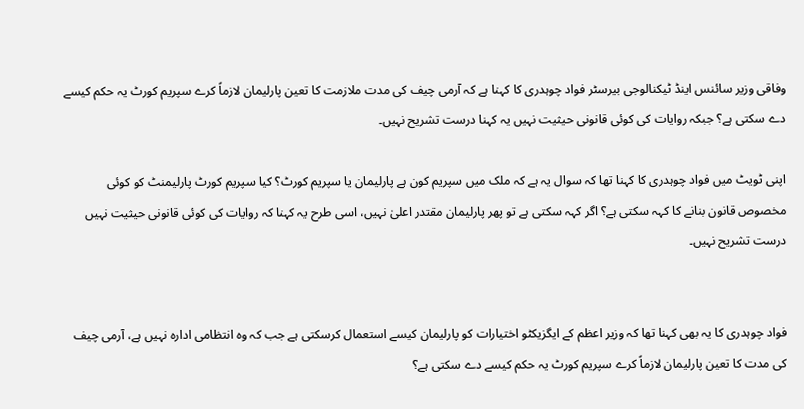وفاقی وزیر سائنس اینڈ ٹیکنالوجی بیرسٹر فواد چوہدری کا کہنا ہے کہ آرمی چیف کی مدت ملازمت کا تعین پارلیمان لازماً کرے سپریم کورٹ یہ حکم کیسے دے سکتی ہے؟ جبکہ روایات کی کوئی قانونی حیثیت نہیں یہ کہنا درست تشریح نہیں۔

اپنی ٹویٹ میں فواد چوہدری کا کہنا تھا کہ سوال یہ ہے کہ ملک میں سپریم کون ہے پارلیمان یا سپریم کورٹ؟ کیا سپریم کورٹ پارلیمنٹ کو کوئی مخصوص قانون بنانے کا کہہ سکتی ہے؟ اگر کہہ سکتی ہے تو پھر پارلیمان مقتدر اعلیٰ نہیں، اسی طرح یہ کہنا کہ روایات کی کوئی قانونی حیثیت نہیں درست تشریح نہیں۔


فواد چوہدری کا یہ بھی کہنا تھا کہ وزیر اعظم کے ایگزیکٹو اختیارات کو پارلیمان کیسے استعمال کرسکتی ہے جب کہ وہ انتظامی ادارہ نہیں ہے، آرمی چیف کی مدت کا تعین پارلیمان لازماً کرے سپریم کورٹ یہ حکم کیسے دے سکتی ہے؟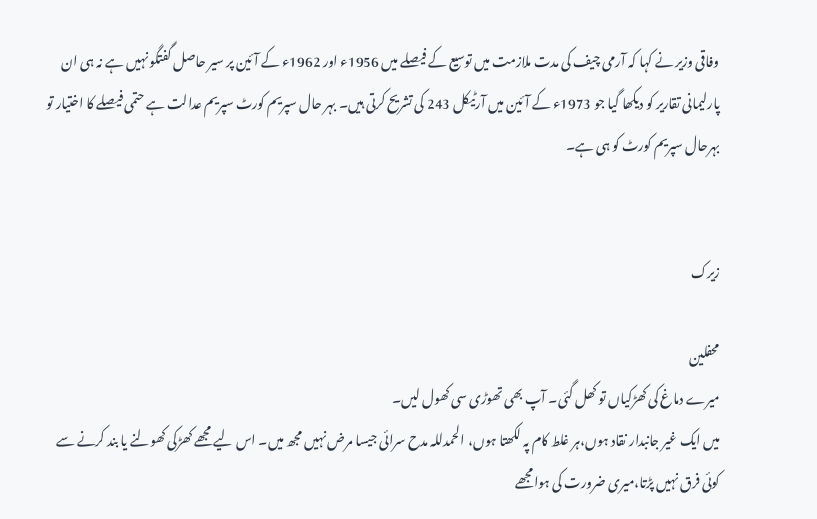وفاقی وزیر نے کہا کہ آرمی چیف کی مدت ملازمت میں توسیع کے فیصلے میں 1956ء اور 1962ء کے آئین پر سیر حاصل گفتگو نہیں ہے نہ ہی ان پارلیمانی تقاریر کو دیکھا گیا جو 1973ء کے آئین میں آرٹیکل 243 کی تشریح کرتی ہیں۔ بہر حال سپریم کورٹ سپریم عدالت ہے حتمی فیصلے کا اختیار تو بہرحال سپریم کورٹ کو ہی ہے۔


زیرک

محفلین
میرے دماغ کی کھڑکیاں تو کھل گئی۔ آپ بھی تھوڑی سی کھول لیں۔
میں ایک غیر جانبدار نقاد ہوں،ہر غلط کام پہ لکھتا ہوں، الحمدللہ مدح سرائی جیسا مرض نہیں مجھ میں۔ اس لیے مجھے کھڑکی کھولنے یا بند کرنے سے کوئی فرق نہیں پڑتا،میری ضرورت کی ہوامجھے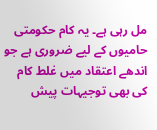مل رہی ہے۔ یہ کام حکومتی حامیوں کے لیے ضروری ہے جو اندھے اعتقاد میں غلط کام کی بھی توجیہات پیش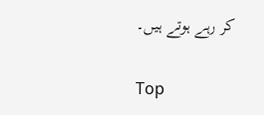کر رہے ہوتے ہیں۔

Top